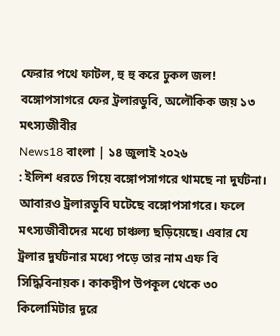ফেরার পথে ফাটল, হু হু করে ঢুকল জল! বঙ্গোপসাগরে ফের ট্রলারডুবি, অলৌকিক জয় ১৩ মৎস্যজীবীর
News18 বাংলা | ১৪ জুলাই ২০২৬
: ইলিশ ধরতে গিয়ে বঙ্গোপসাগরে থামছে না দুর্ঘটনা। আবারও ট্রলারডুবি ঘটেছে বঙ্গোপসাগরে। ফলে মৎস্যজীবীদের মধ্যে চাঞ্চল্য ছড়িয়েছে। এবার যে ট্রলার দুর্ঘটনার মধ্যে পড়ে তার নাম এফ বি সিদ্ধিবিনায়ক। কাকদ্বীপ উপকূল থেকে ৩০ কিলোমিটার দূরে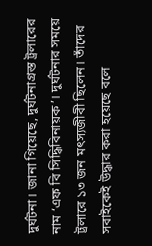দুর্ঘটনা। জানা গিয়েছে, দুর্ঘটনাগ্রস্ত ট্রলারের নাম ‘এফ বি সিদ্ধিবিনায়ক’। দুর্ঘটনার সময়ে ট্রলারে ১৩ জন মৎস্যজীবী ছিলেন। তাঁদের সবাইকেই উদ্ধার করা হয়েছে বলে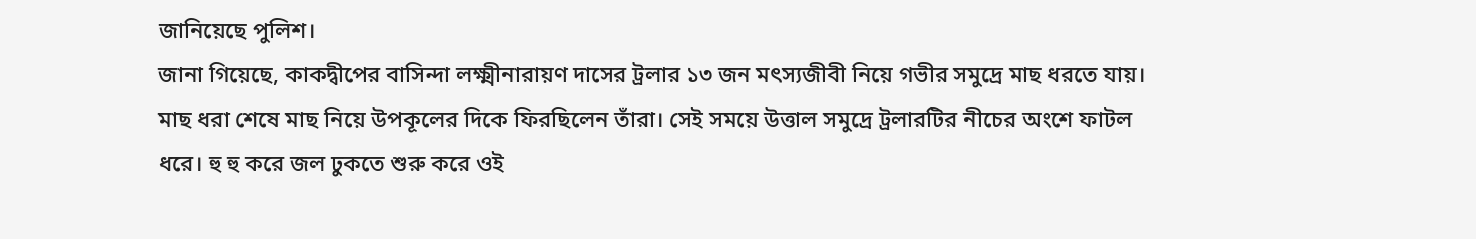জানিয়েছে পুলিশ।
জানা গিয়েছে, কাকদ্বীপের বাসিন্দা লক্ষ্মীনারায়ণ দাসের ট্রলার ১৩ জন মৎস্যজীবী নিয়ে গভীর সমুদ্রে মাছ ধরতে যায়। মাছ ধরা শেষে মাছ নিয়ে উপকূলের দিকে ফিরছিলেন তাঁরা। সেই সময়ে উত্তাল সমুদ্রে ট্রলারটির নীচের অংশে ফাটল ধরে। হু হু করে জল ঢুকতে শুরু করে ওই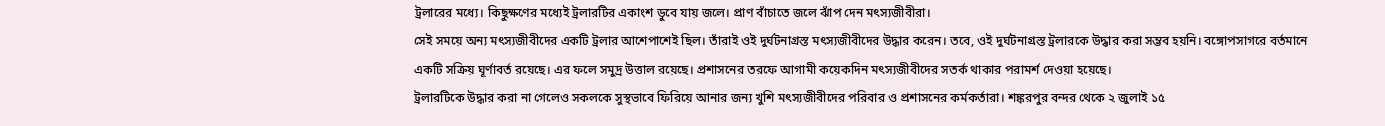ট্রলারের মধ্যে। কিছুক্ষণের মধ্যেই ট্রলারটির একাংশ ডুবে যায় জলে। প্রাণ বাঁচাতে জলে ঝাঁপ দেন মৎস্যজীবীরা।
সেই সময়ে অন্য মৎস্যজীবীদের একটি ট্রলার আশেপাশেই ছিল। তাঁরাই ওই দুর্ঘটনাগ্রস্ত মৎস্যজীবীদের উদ্ধার করেন। তবে, ওই দুর্ঘটনাগ্রস্ত ট্রলারকে উদ্ধার করা সম্ভব হয়নি। বঙ্গোপসাগরে বর্তমানে একটি সক্রিয় ঘূর্ণাবর্ত রয়েছে। এর ফলে সমুদ্র উত্তাল রয়েছে। প্রশাসনের তরফে আগামী কয়েকদিন মৎস্যজীবীদের সতর্ক থাকার পরামর্শ দেওয়া হয়েছে।
ট্রলারটিকে উদ্ধার করা না গেলেও সকলকে সুস্থভাবে ফিরিয়ে আনার জন্য খুশি মৎস্যজীবীদের পরিবার ও প্রশাসনের কর্মকর্তারা। শঙ্করপুর বন্দর থেকে ২ জুলাই ১৫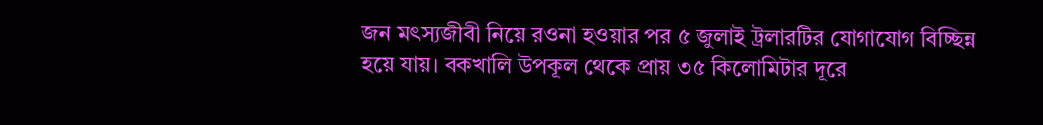জন মৎস্যজীবী নিয়ে রওনা হওয়ার পর ৫ জুলাই ট্রলারটির যোগাযোগ বিচ্ছিন্ন হয়ে যায়। বকখালি উপকূল থেকে প্রায় ৩৫ কিলোমিটার দূরে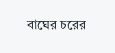বাঘের চরের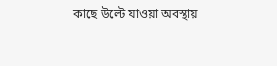কাছে উল্টে যাওয়া অবস্থায়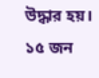উদ্ধার হয়। ১৫ জন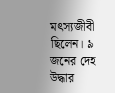মৎস্যজীবী ছিলেন। ৯ জনের দেহ উদ্ধার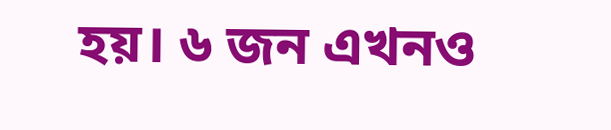হয়। ৬ জন এখনও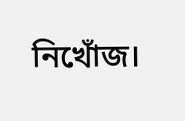নিখোঁজ।